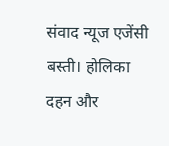संवाद न्यूज एजेंसी
बस्ती। होलिका दहन और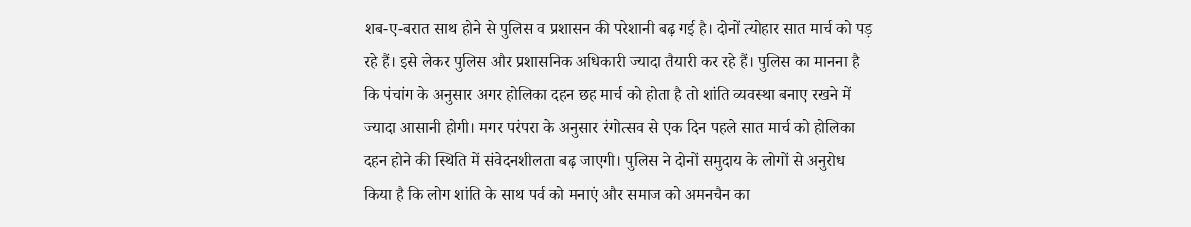शब-ए-बरात साथ होने से पुलिस व प्रशासन की परेशानी बढ़ गई है। दोनों त्योहार सात मार्च को पड़ रहे हैं। इसे लेकर पुलिस और प्रशासनिक अधिकारी ज्यादा तैयारी कर रहे हैं। पुलिस का मानना है कि पंचांग के अनुसार अगर होलिका दहन छह मार्च को होता है तो शांति व्यवस्था बनाए रखने में ज्यादा आसानी होगी। मगर परंपरा के अनुसार रंगोत्सव से एक दिन पहले सात मार्च को होलिका दहन होने की स्थिति में संवेदनशीलता बढ़ जाएगी। पुलिस ने दोनों समुदाय के लोगों से अनुरोध किया है कि लोग शांति के साथ पर्व को मनाएं और समाज को अमनचैन का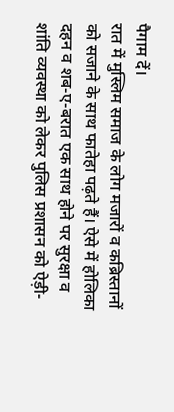पैगाम दें।
रात में मुस्लिम समाज के लोग मजारों व कब्रिस्तानों को सजाने के साथ फातेहा पढ़ते हैं। ऐसे में होलिका दहन व शब-ए-बरात एक साथ होने पर सुरक्षा व शांति व्यवस्था को लेकर पुलिस प्रशासन को ऐड़ी-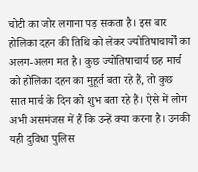चोटी का जोर लगाना पड़ सकता है। इस बार होलिका दहन की तिथि को लेकर ज्योतिषाचार्यों का अलग-अलग मत है। कुछ ज्योतिषाचार्य छह मार्च को होलिका दहन का मुहूर्त बता रहे हैं, तो कुछ सात मार्च के दिन को शुभ बता रहे हैं। ऐसे में लोग अभी असमंजस में हैं कि उन्हें क्या करना है। उनकी यही दुविधा पुलिस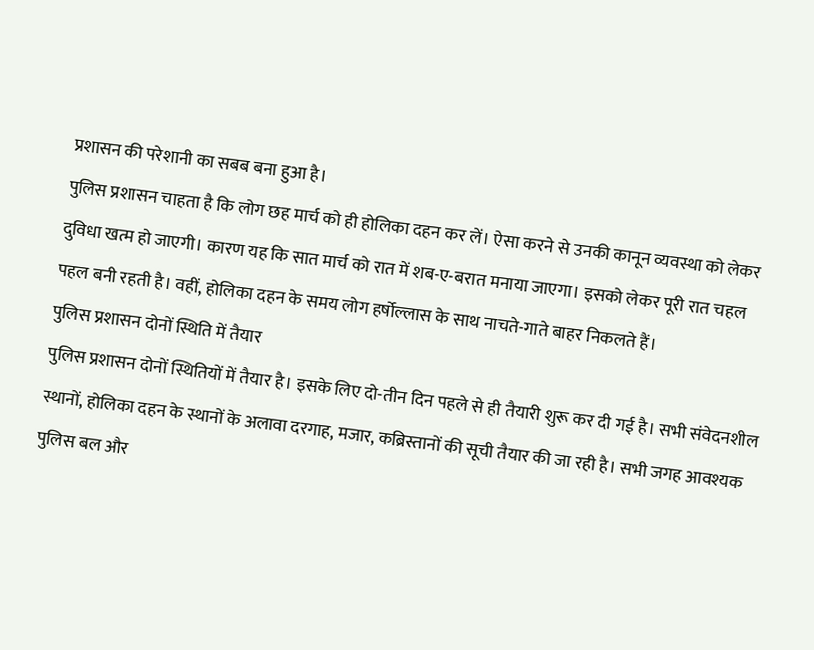प्रशासन की परेशानी का सबब बना हुआ है।
पुलिस प्रशासन चाहता है कि लोग छह मार्च को ही होलिका दहन कर लें। ऐसा करने से उनकी कानून व्यवस्था को लेकर दुविधा खत्म हो जाएगी। कारण यह कि सात मार्च को रात में शब-ए-बरात मनाया जाएगा। इसको लेकर पूरी रात चहल पहल बनी रहती है। वहीं, होलिका दहन के समय लोग हर्षोल्लास के साथ नाचते-गाते बाहर निकलते हैं।
पुलिस प्रशासन दोनों स्थिति में तैयार
पुलिस प्रशासन दोनों स्थितियों में तैयार है। इसके लिए दो-तीन दिन पहले से ही तैयारी शुरू कर दी गई है। सभी संवेदनशील स्थानों, होलिका दहन के स्थानों के अलावा दरगाह, मजार, कब्रिस्तानों की सूची तैयार की जा रही है। सभी जगह आवश्यक पुलिस बल और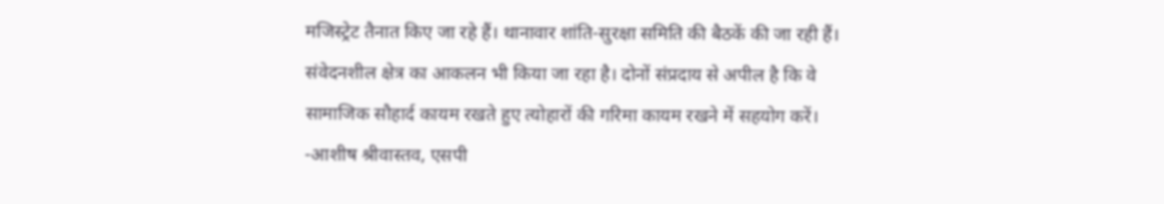मजिस्ट्रेट तैनात किए जा रहे हैं। थानावार शांति-सुरक्षा समिति की बैठकें की जा रही हैं। संवेदनशील क्षेत्र का आकलन भी किया जा रहा है। दोनों संप्रदाय से अपील है कि वे सामाजिक सौहार्द कायम रखते हुए त्योहारों की गरिमा कायम रखने में सहयोग करें।
-आशीष श्रीवास्तव, एसपी